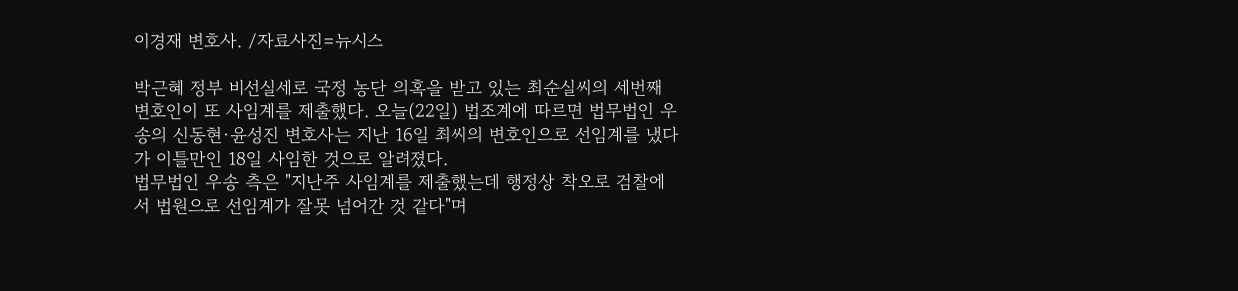이경재 변호사. /자료사진=뉴시스

박근혜 정부 비선실세로 국정 농단 의혹을 받고 있는 최순실씨의 세번째 변호인이 또 사임계를 제출했다. 오늘(22일) 법조계에 따르면 법무법인 우송의 신동현·윤성진 변호사는 지난 16일 최씨의 변호인으로 선임계를 냈다가 이틀만인 18일 사임한 것으로 알려졌다.
법무법인 우송 측은 "지난주 사임계를 제출했는데 행정상 착오로 검찰에서 법원으로 선임계가 잘못 넘어간 것 같다"며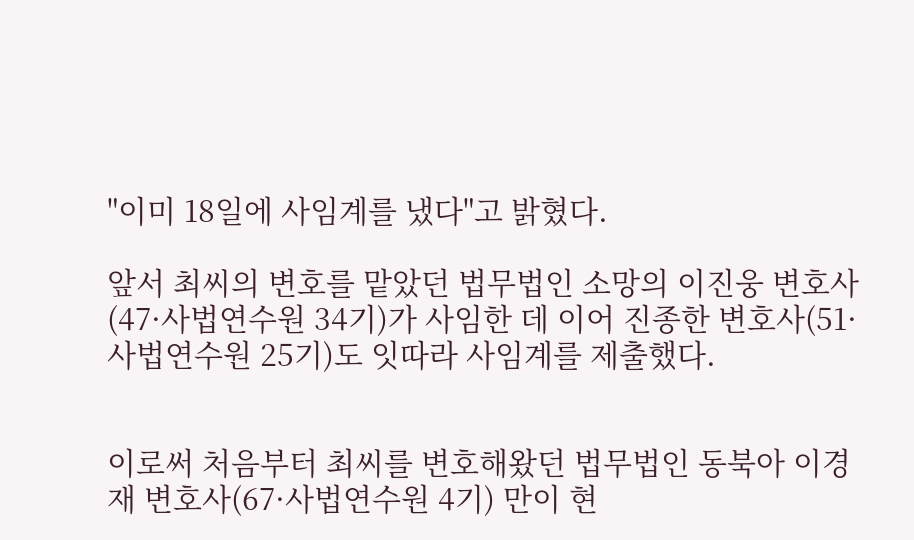"이미 18일에 사임계를 냈다"고 밝혔다.

앞서 최씨의 변호를 맡았던 법무법인 소망의 이진웅 변호사(47·사법연수원 34기)가 사임한 데 이어 진종한 변호사(51·사법연수원 25기)도 잇따라 사임계를 제출했다.


이로써 처음부터 최씨를 변호해왔던 법무법인 동북아 이경재 변호사(67·사법연수원 4기) 만이 현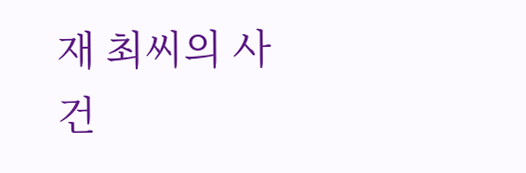재 최씨의 사건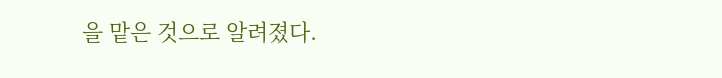을 맡은 것으로 알려졌다.